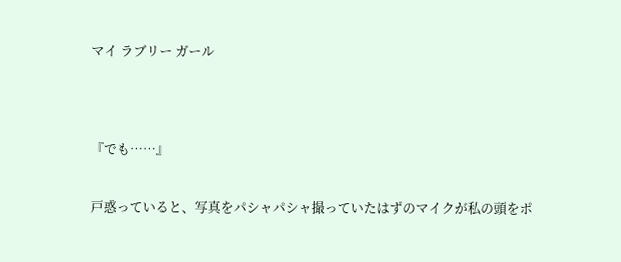マイ ラブリー ガール




『でも……』


戸惑っていると、写真をパシャパシャ撮っていたはずのマイクが私の頭をポ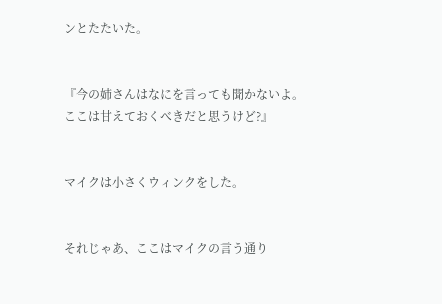ンとたたいた。


『今の姉さんはなにを言っても聞かないよ。
ここは甘えておくべきだと思うけど?』


マイクは小さくウィンクをした。


それじゃあ、ここはマイクの言う通り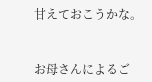甘えておこうかな。


お母さんによるご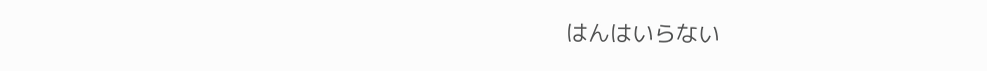はんはいらない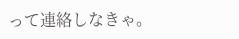って連絡しなきゃ。